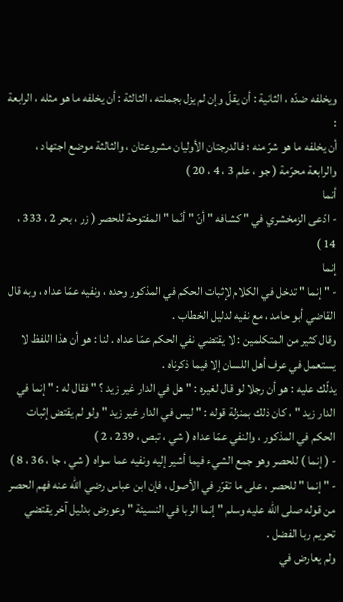ويخلفه ضدّه ، الثانية : أن يقلّ وإن لم يزل بجملته ، الثالثة : أن يخلفه ما هو مثله ، الرابعة :
أن يخلفه ما هو شرّ منه ؛ فالدرجتان الأوليان مشروعتان ، والثالثة موضع اجتهاد ، والرابعة محرّمة ( جو ، علم 3 ، 4 ، 20 )
أنما
- ادّعى الزمخشري في " كشافه " أنّ " أنّما " المفتوحة للحصر ( زر ، بحر 2 ، 333 ، 14 )
إنما
- " إنما " تدخل في الكلام لإثبات الحكم في المذكور وحده ، ونفيه عمّا عداه ، وبه قال القاضي أبو حامد ، مع نفيه لدليل الخطاب .
وقال كثير من المتكلمين : لا يقتضي نفي الحكم عمّا عداه . لنا : هو أن هذا اللفظ لا يستعمل في عرف أهل اللسان إلا فيما ذكرناه .
يدلّك عليه : هو أن رجلا لو قال لغيره : " هل في الدار غير زيد ؟ " فقال له : " إنما في الدار زيد " ، كان ذلك بمنزلة قوله : " ليس في الدار غير زيد " ولو لم يقتض إثبات الحكم في المذكور ، والنفي عمّا عداه ( شي ، تبص ، 239 ، 2 )
- ( إنما ) للحصر وهو جمع الشيء فيما أشير إليه ونفيه عما سواه ( شي ، جا ، 36 ، 8 )
- " إنما " للحصر ، على ما تقرّر في الأصول ، فإن ابن عباس رضي اللّه عنه فهم الحصر من قوله صلى اللّه عليه وسلم " إنما الربا في النسيئة " وعورض بدليل آخر يقتضي تحريم ربا الفضل .
ولم يعارض في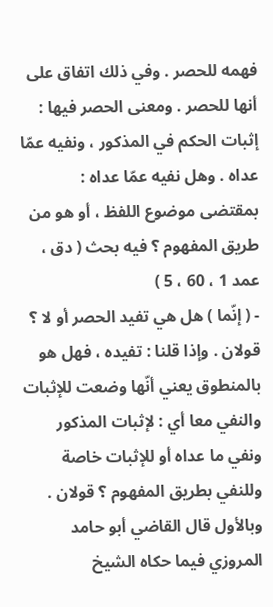فهمه للحصر . وفي ذلك اتفاق على أنها للحصر . ومعنى الحصر فيها : إثبات الحكم في المذكور ، ونفيه عمّا عداه . وهل نفيه عمّا عداه : بمقتضى موضوع اللفظ ، أو هو من طريق المفهوم ؟ فيه بحث ( دق ، عمد 1 ، 60 ، 5 )
- ( إنّما ) هل هي تفيد الحصر أو لا ؟ قولان . وإذا قلنا : تفيده ، فهل هو بالمنطوق يعني أنّها وضعت للإثبات والنفي معا أي : لإثبات المذكور ونفي ما عداه أو للإثبات خاصة وللنفي بطريق المفهوم ؟ قولان . وبالأول قال القاضي أبو حامد المروزي فيما حكاه الشيخ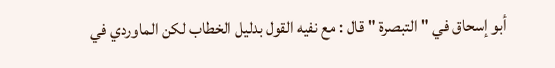أبو إسحاق في " التبصرة " قال : مع نفيه القول بدليل الخطاب لكن الماوردي في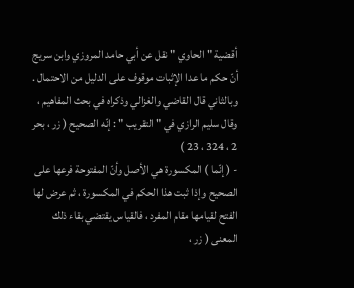أقضية " الحاوي " نقل عن أبي حامد المروزي وابن سريج أنّ حكم ما عدا الإثبات موقوف على الدليل من الاحتمال . وبالثاني قال القاضي والغزالي وذكراه في بحث المفاهيم ، وقال سليم الرازي في " التقريب " : إنّه الصحيح ( زر ، بحر 2 ، 324 ، 23 )
- ( إنّما ) المكسورة هي الأصل وأنّ المفتوحة فرعها على الصحيح وإذا ثبت هذا الحكم في المكسورة ، ثم عرض لها الفتح لقيامها مقام المفرد ، فالقياس يقتضي بقاء ذلك المعنى ( زر ،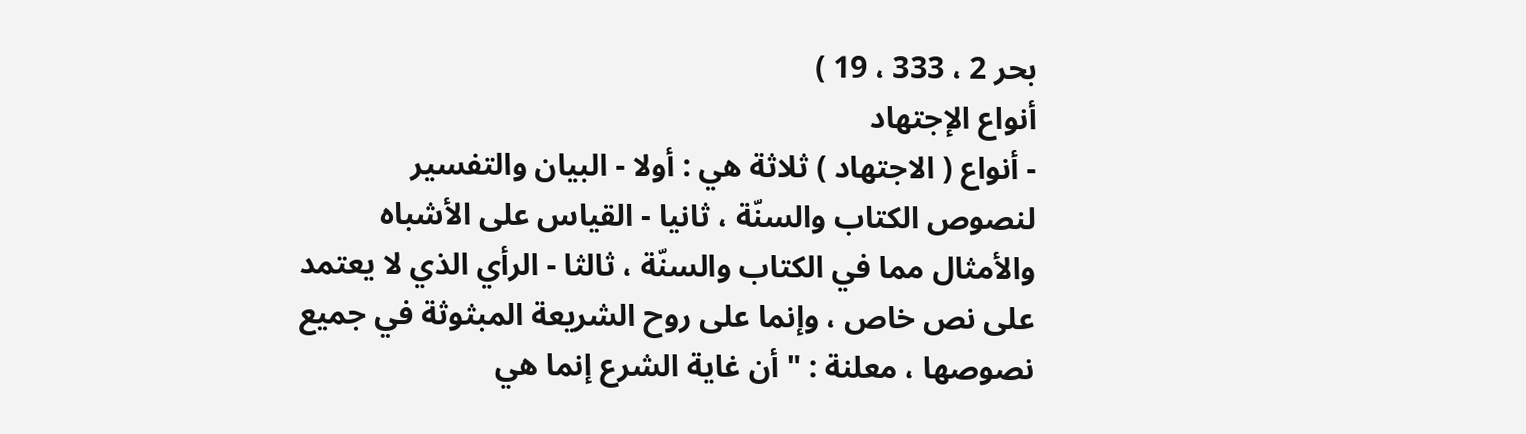بحر 2 ، 333 ، 19 )
أنواع الإجتهاد
- أنواع ( الاجتهاد ) ثلاثة هي : أولا - البيان والتفسير لنصوص الكتاب والسنّة ، ثانيا - القياس على الأشباه والأمثال مما في الكتاب والسنّة ، ثالثا - الرأي الذي لا يعتمد على نص خاص ، وإنما على روح الشريعة المبثوثة في جميع نصوصها ، معلنة : " أن غاية الشرع إنما هي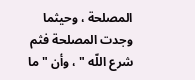المصلحة ، وحيثما وجدت المصلحة فثم شرع اللّه " ، وأن " ما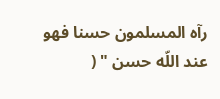رآه المسلمون حسنا فهو عند اللّه حسن " (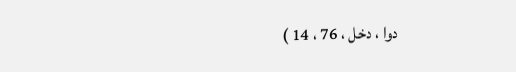دوا ، دخل ، 76 ، 14 )